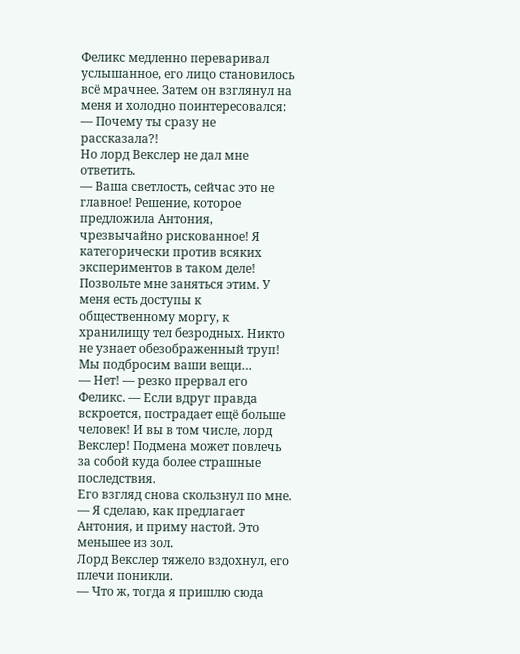Феликс медленно переваривал услышанное, его лицо становилось всё мрачнее. Затем он взглянул на меня и холодно поинтересовался:
— Почему ты сразу не рассказала?!
Но лорд Векслер не дал мне ответить.
— Ваша светлость, сейчас это не главное! Решение, которое предложила Антония, чрезвычайно рискованное! Я категорически против всяких экспериментов в таком деле! Позвольте мне заняться этим. У меня есть доступы к общественному моргу, к хранилищу тел безродных. Никто не узнает обезображенный труп! Мы подбросим ваши вещи…
— Нет! — резко прервал его Феликс. — Если вдруг правда вскроется, пострадает ещё больше человек! И вы в том числе, лорд Векслер! Подмена может повлечь за собой куда более страшные последствия.
Его взгляд снова скользнул по мне.
— Я сделаю, как предлагает Антония, и приму настой. Это меньшее из зол.
Лорд Векслер тяжело вздохнул, его плечи поникли.
— Что ж, тогда я пришлю сюда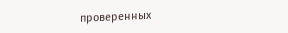проверенных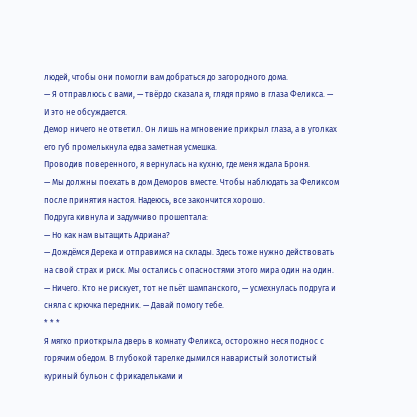людей, чтобы они помогли вам добраться до загородного дома.
— Я отправлюсь с вами, — твёрдо сказала я, глядя прямо в глаза Феликса. — И это не обсуждается.
Демор ничего не ответил. Он лишь на мгновение прикрыл глаза, а в уголках его губ промелькнула едва заметная усмешка.
Проводив поверенного, я вернулась на кухню, где меня ждала Броня.
— Мы должны поехать в дом Деморов вместе. Чтобы наблюдать за Феликсом после принятия настоя. Надеюсь, все закончится хорошо.
Подруга кивнула и задумчиво прошептала:
— Но как нам вытащить Адриана?
— Дождёмся Дерека и отправимся на склады. Здесь тоже нужно действовать на свой страх и риск. Мы остались с опасностями этого мира один на один.
— Ничего. Кто не рискует, тот не пьёт шампанского, — усмехнулась подруга и сняла с крючка передник. — Давай помогу тебе.
* * *
Я мягко приоткрыла дверь в комнату Феликса, осторожно неся поднос с горячим обедом. В глубокой тарелке дымился наваристый золотистый куриный бульон с фрикадельками и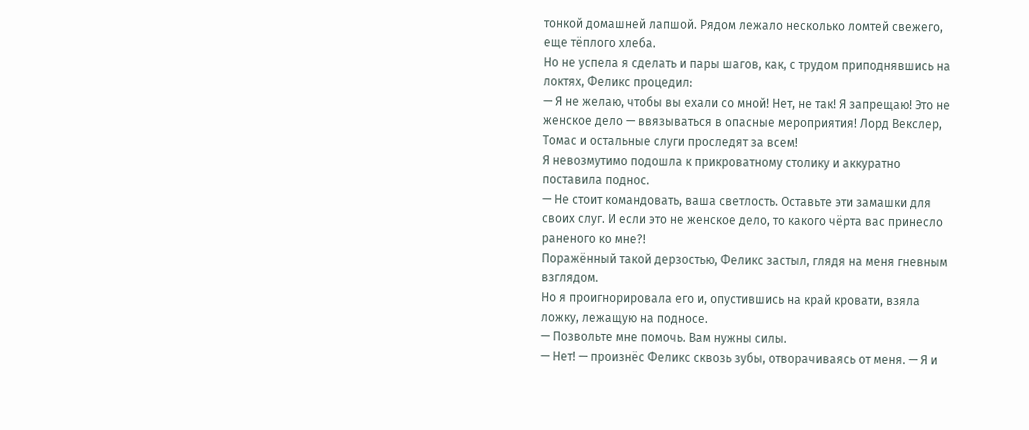тонкой домашней лапшой. Рядом лежало несколько ломтей свежего, еще тёплого хлеба.
Но не успела я сделать и пары шагов, как, с трудом приподнявшись на локтях, Феликс процедил:
— Я не желаю, чтобы вы ехали со мной! Нет, не так! Я запрещаю! Это не женское дело — ввязываться в опасные мероприятия! Лорд Векслер, Томас и остальные слуги проследят за всем!
Я невозмутимо подошла к прикроватному столику и аккуратно поставила поднос.
— Не стоит командовать, ваша светлость. Оставьте эти замашки для своих слуг. И если это не женское дело, то какого чёрта вас принесло раненого ко мне?!
Поражённый такой дерзостью, Феликс застыл, глядя на меня гневным взглядом.
Но я проигнорировала его и, опустившись на край кровати, взяла ложку, лежащую на подносе.
— Позвольте мне помочь. Вам нужны силы.
— Нет! — произнёс Феликс сквозь зубы, отворачиваясь от меня. — Я и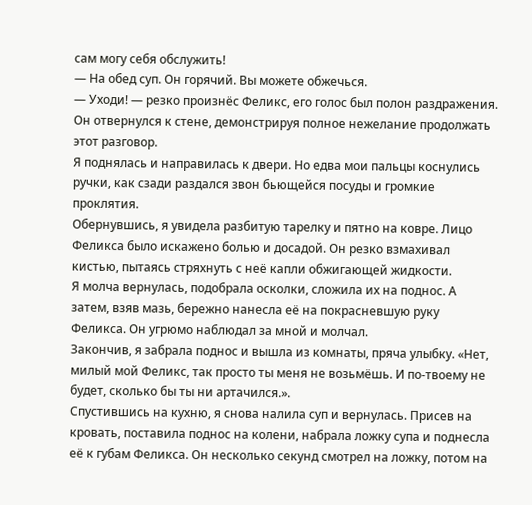сам могу себя обслужить!
— На обед суп. Он горячий. Вы можете обжечься.
— Уходи! — резко произнёс Феликс, его голос был полон раздражения. Он отвернулся к стене, демонстрируя полное нежелание продолжать этот разговор.
Я поднялась и направилась к двери. Но едва мои пальцы коснулись ручки, как сзади раздался звон бьющейся посуды и громкие проклятия.
Обернувшись, я увидела разбитую тарелку и пятно на ковре. Лицо Феликса было искажено болью и досадой. Он резко взмахивал кистью, пытаясь стряхнуть с неё капли обжигающей жидкости.
Я молча вернулась, подобрала осколки, сложила их на поднос. А затем, взяв мазь, бережно нанесла её на покрасневшую руку Феликса. Он угрюмо наблюдал за мной и молчал.
Закончив, я забрала поднос и вышла из комнаты, пряча улыбку. «Нет, милый мой Феликс, так просто ты меня не возьмёшь. И по-твоему не будет, сколько бы ты ни артачился.».
Спустившись на кухню, я снова налила суп и вернулась. Присев на кровать, поставила поднос на колени, набрала ложку супа и поднесла её к губам Феликса. Он несколько секунд смотрел на ложку, потом на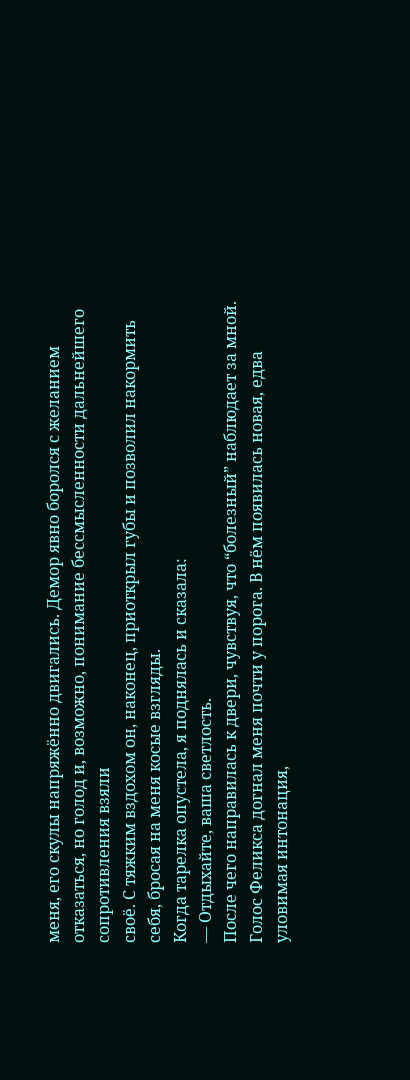меня, его скулы напряжённо двигались. Демор явно боролся с желанием отказаться, но голод и, возможно, понимание бессмысленности дальнейшего сопротивления взяли
своё. С тяжким вздохом он, наконец, приоткрыл губы и позволил накормить себя, бросая на меня косые взгляды.
Когда тарелка опустела, я поднялась и сказала:
— Отдыхайте, ваша светлость.
После чего направилась к двери, чувствуя, что “болезный” наблюдает за мной. Голос Феликса догнал меня почти у порога. В нём появилась новая, едва уловимая интонация,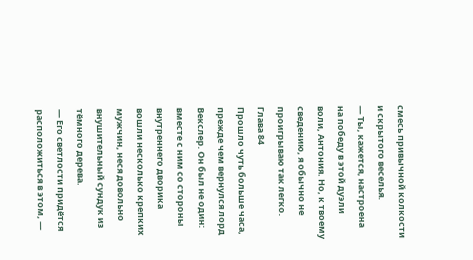смесь привычной колкости и скрытого веселья.
— Ты, кажется, настроена на победу в этой дуэли воли, Антония. Но, к твоему сведению, я обычно не проигрываю так легко.
Глава 84
Прошло чуть больше часа, прежде чем вернулся лорд Векслер. Он был не один: вместе с ним со стороны внутреннего дворика вошли несколько крепких мужчин, неся довольно внушительный сундук из тёмного дерева.
— Его светлости придётся расположиться в этом, —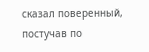сказал поверенный, постучав по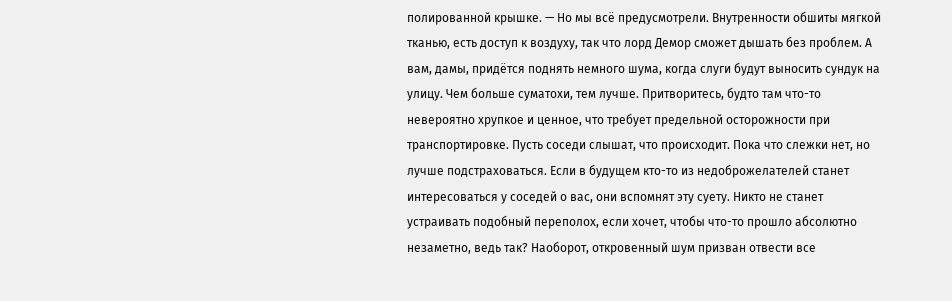полированной крышке. — Но мы всё предусмотрели. Внутренности обшиты мягкой тканью, есть доступ к воздуху, так что лорд Демор сможет дышать без проблем. А вам, дамы, придётся поднять немного шума, когда слуги будут выносить сундук на улицу. Чем больше суматохи, тем лучше. Притворитесь, будто там что-то невероятно хрупкое и ценное, что требует предельной осторожности при транспортировке. Пусть соседи слышат, что происходит. Пока что слежки нет, но лучше подстраховаться. Если в будущем кто-то из недоброжелателей станет интересоваться у соседей о вас, они вспомнят эту суету. Никто не станет устраивать подобный переполох, если хочет, чтобы что-то прошло абсолютно незаметно, ведь так? Наоборот, откровенный шум призван отвести все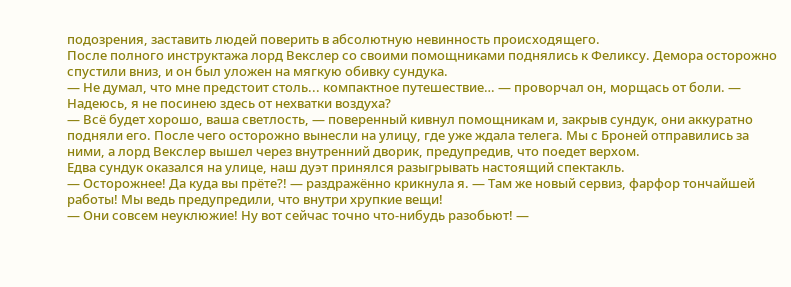подозрения, заставить людей поверить в абсолютную невинность происходящего.
После полного инструктажа лорд Векслер со своими помощниками поднялись к Феликсу. Демора осторожно спустили вниз, и он был уложен на мягкую обивку сундука.
— Не думал, что мне предстоит столь... компактное путешествие… — проворчал он, морщась от боли. — Надеюсь, я не посинею здесь от нехватки воздуха?
— Всё будет хорошо, ваша светлость, — поверенный кивнул помощникам и, закрыв сундук, они аккуратно подняли его. После чего осторожно вынесли на улицу, где уже ждала телега. Мы с Броней отправились за ними, а лорд Векслер вышел через внутренний дворик, предупредив, что поедет верхом.
Едва сундук оказался на улице, наш дуэт принялся разыгрывать настоящий спектакль.
— Осторожнее! Да куда вы прёте?! — раздражённо крикнула я. — Там же новый сервиз, фарфор тончайшей работы! Мы ведь предупредили, что внутри хрупкие вещи!
— Они совсем неуклюжие! Ну вот сейчас точно что-нибудь разобьют! —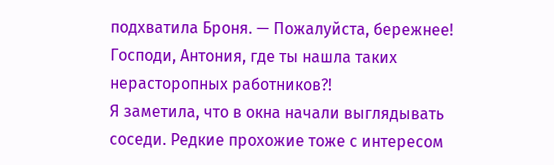подхватила Броня. — Пожалуйста, бережнее! Господи, Антония, где ты нашла таких нерасторопных работников?!
Я заметила, что в окна начали выглядывать соседи. Редкие прохожие тоже с интересом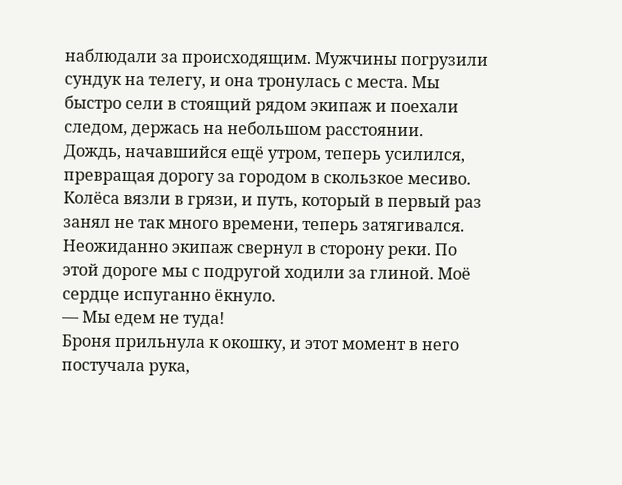наблюдали за происходящим. Мужчины погрузили сундук на телегу, и она тронулась с места. Мы быстро сели в стоящий рядом экипаж и поехали следом, держась на небольшом расстоянии.
Дождь, начавшийся ещё утром, теперь усилился, превращая дорогу за городом в скользкое месиво. Колёса вязли в грязи, и путь, который в первый раз занял не так много времени, теперь затягивался. Неожиданно экипаж свернул в сторону реки. По этой дороге мы с подругой ходили за глиной. Моё сердце испуганно ёкнуло.
— Мы едем не туда!
Броня прильнула к окошку, и этот момент в него постучала рука,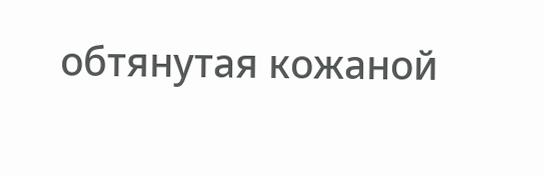обтянутая кожаной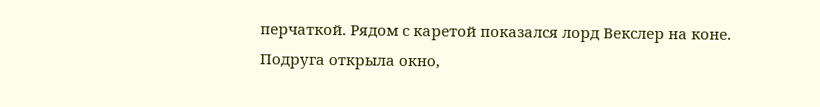перчаткой. Рядом с каретой показался лорд Векслер на коне.
Подруга открыла окно,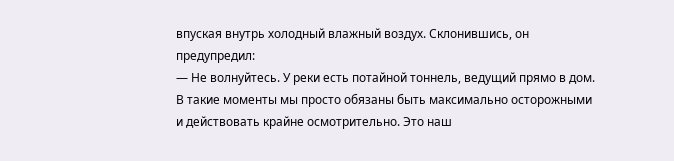впуская внутрь холодный влажный воздух. Склонившись, он предупредил:
— Не волнуйтесь. У реки есть потайной тоннель, ведущий прямо в дом. В такие моменты мы просто обязаны быть максимально осторожными и действовать крайне осмотрительно. Это наш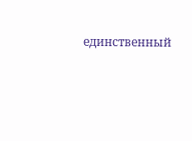единственный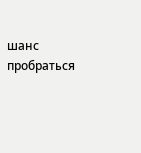шанс пробраться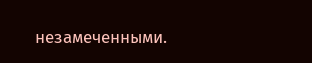незамеченными.